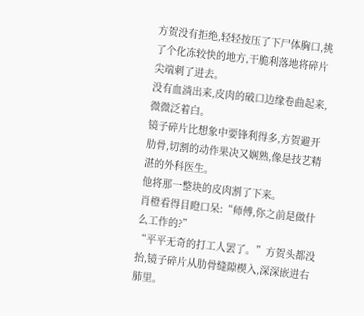方贺没有拒绝,轻轻按压了下尸体胸口,挑了个化冻较快的地方,干脆利落地将碎片尖端刺了进去。
没有血淌出来,皮肉的破口边缘卷曲起来,微微泛着白。
镜子碎片比想象中要锋利得多,方贺避开肋骨,切割的动作果决又娴熟,像是技艺精湛的外科医生。
他将那一整块的皮肉割了下来。
肖橙看得目瞪口呆:“师傅,你之前是做什么工作的?”
“平平无奇的打工人罢了。”方贺头都没抬,镜子碎片从肋骨缝隙楔入,深深嵌进右肺里。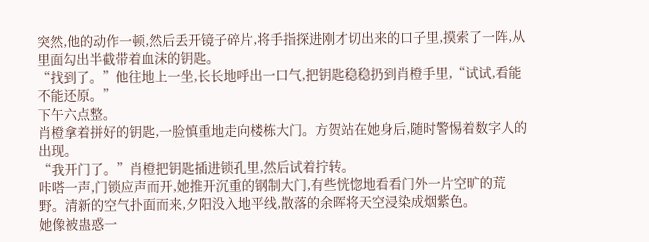突然,他的动作一顿,然后丢开镜子碎片,将手指探进刚才切出来的口子里,摸索了一阵,从里面勾出半截带着血沫的钥匙。
“找到了。”他往地上一坐,长长地呼出一口气,把钥匙稳稳扔到肖橙手里,“试试,看能不能还原。”
下午六点整。
肖橙拿着拼好的钥匙,一脸慎重地走向楼栋大门。方贺站在她身后,随时警惕着数字人的出现。
“我开门了。”肖橙把钥匙插进锁孔里,然后试着拧转。
咔嗒一声,门锁应声而开,她推开沉重的钢制大门,有些恍惚地看看门外一片空旷的荒野。清新的空气扑面而来,夕阳没入地平线,散落的余晖将天空浸染成烟紫色。
她像被蛊惑一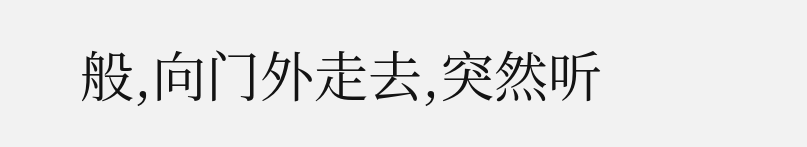般,向门外走去,突然听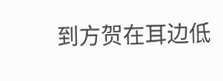到方贺在耳边低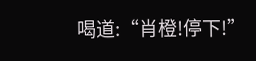喝道:“肖橙!停下!”